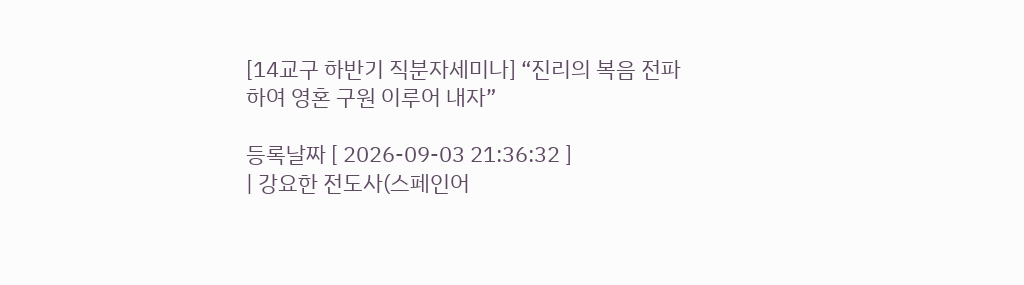[14교구 하반기 직분자세미나] “진리의 복음 전파하여 영혼 구원 이루어 내자”

등록날짜 [ 2026-09-03 21:36:32 ]
| 강요한 전도사(스페인어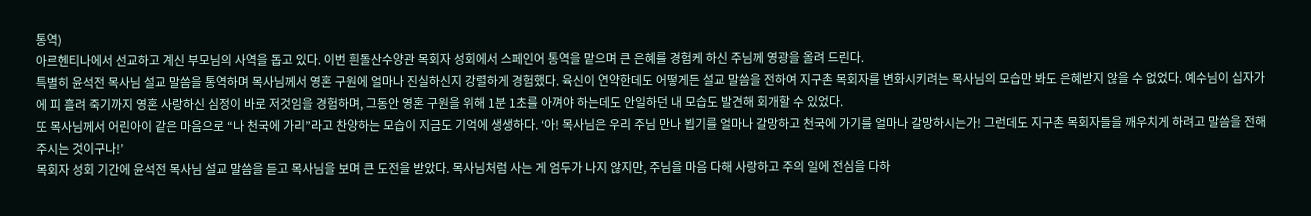통역)
아르헨티나에서 선교하고 계신 부모님의 사역을 돕고 있다. 이번 흰돌산수양관 목회자 성회에서 스페인어 통역을 맡으며 큰 은혜를 경험케 하신 주님께 영광을 올려 드린다.
특별히 윤석전 목사님 설교 말씀을 통역하며 목사님께서 영혼 구원에 얼마나 진실하신지 강렬하게 경험했다. 육신이 연약한데도 어떻게든 설교 말씀을 전하여 지구촌 목회자를 변화시키려는 목사님의 모습만 봐도 은혜받지 않을 수 없었다. 예수님이 십자가에 피 흘려 죽기까지 영혼 사랑하신 심정이 바로 저것임을 경험하며, 그동안 영혼 구원을 위해 1분 1초를 아껴야 하는데도 안일하던 내 모습도 발견해 회개할 수 있었다.
또 목사님께서 어린아이 같은 마음으로 “나 천국에 가리”라고 찬양하는 모습이 지금도 기억에 생생하다. ‘아! 목사님은 우리 주님 만나 뵙기를 얼마나 갈망하고 천국에 가기를 얼마나 갈망하시는가! 그런데도 지구촌 목회자들을 깨우치게 하려고 말씀을 전해 주시는 것이구나!’
목회자 성회 기간에 윤석전 목사님 설교 말씀을 듣고 목사님을 보며 큰 도전을 받았다. 목사님처럼 사는 게 엄두가 나지 않지만, 주님을 마음 다해 사랑하고 주의 일에 전심을 다하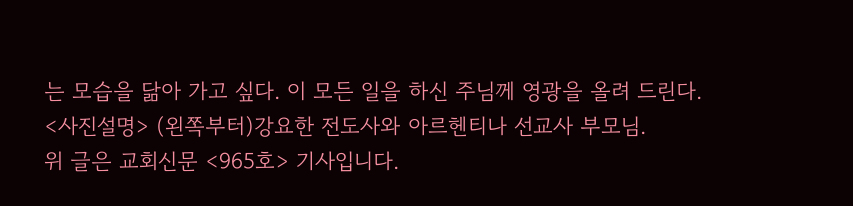는 모습을 닮아 가고 싶다. 이 모든 일을 하신 주님께 영광을 올려 드린다.
<사진설명> (왼쪽부터)강요한 전도사와 아르헨티나 선교사 부모님.
위 글은 교회신문 <965호> 기사입니다.